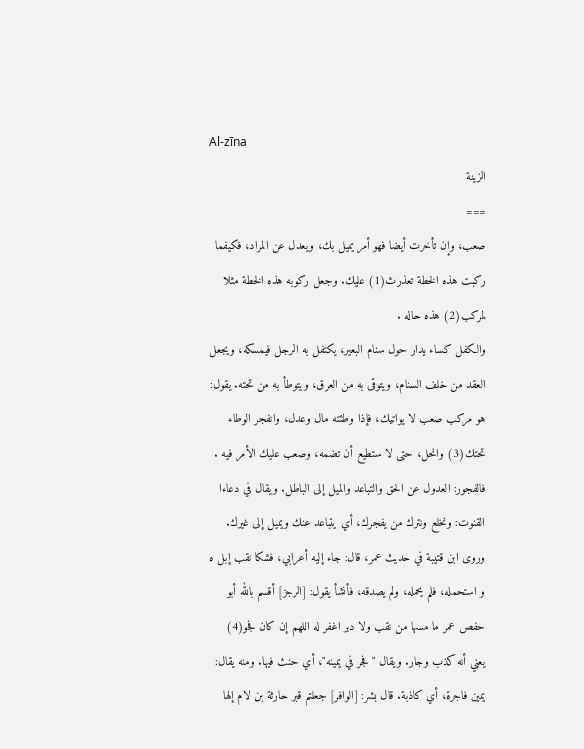Al-zīna
الزينة
===
صعب، وإن تأخرت أيضا فهو أمر يميل بك، ويعدل عن المراد، فكيفما ركبت هذه الخطة تعذرث(1) عليك. وجعل ركوبه هذه الخطة مثلا لمركب(2) هذه حاله .
والكفل كساء يدار حول سنام البعير، يكتفل به الرجل فيمسكه، ويجعل العقد من خلف السنام، ويتوقى به من العرق، ويتوطأ به من تحته. يقول: هو مركب صعب لا يواتيك، فإذا وطئته مال وعدل، وانفجر الوطاء تحتك(3) وانحل، حتى لا ستطيع أن تضمه، وصعب عليك الأمر فيه .
فالفجور: العدول عن الحق والتباعد والميل إلى الباطل. ويقال في دعاءا القنوت: ونخلع ونترك من يفجرك، أي يتباعد عنك ويميل إلى غيرك.
وروى ابن قتيبة في حديث عمر، قال: جاء إليه أعرابي، فشكا نقب إبل ه و استحمله، فلم يحمله، ولم يصدقه، فأنشأ يقول: [الرجز] أقسم بالله أبو حفص عمر ما مسها من نقب ولا دبر اغفر له اللهم إن كان فجو(4) يعني أنه كذب وجار. ويقال "فجر في يمينه"، أي حنث فيها. ومنه يقال: يمين فاجرة، أي كاذبة. قال بشر: [الوافر] جعلتم قبر حارثة بن لام إلها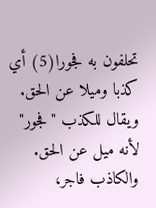تحلفون به فجورا(5) أي كذبا وميلا عن الحق.
ويقال للكذب "فجور" لأنه ميل عن الحق. والكاذب فاجر،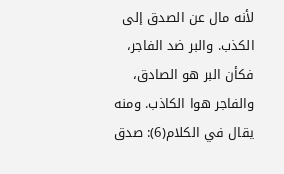لأنه مال عن الصدق إلى الكذب. والبر ضد الفاجر، فكأن البر هو الصادق، والفاجر هوا الكاذب. ومنه يقال في الكلام(6): صدق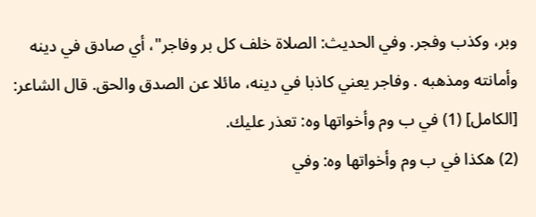وبر، وكذب وفجر. وفي الحديث: الصلاة خلف كل بر وفاجر"، أي صادق في دينه وأمانته ومذهبه . وفاجر يعني كاذبا في دينه، مائلا عن الصدق والحق. قال الشاعر: [الكامل] (1) في ب وم وأخواتها وه: تعذر عليك.
(2) هكذا في ب وم وأخواتها وه: وفي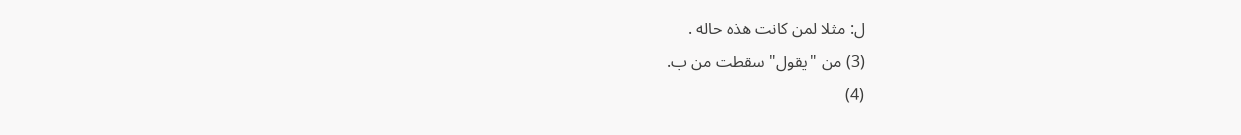ل: مثلا لمن كانت هذه حاله .
(3) من "يقول" سقطت من ب.
(4)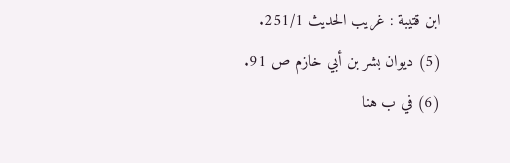ابن قتيبة : غريب الحديث 251/1.
(5) ديوان بشر بن أبي خازم ص 91.
(6) في ب هنا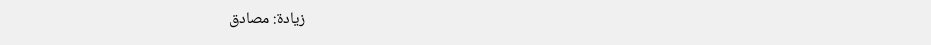زيادة: مصادق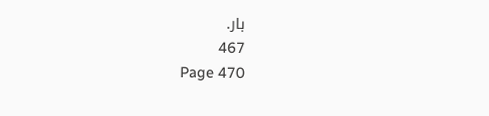بار.
467
Page 470